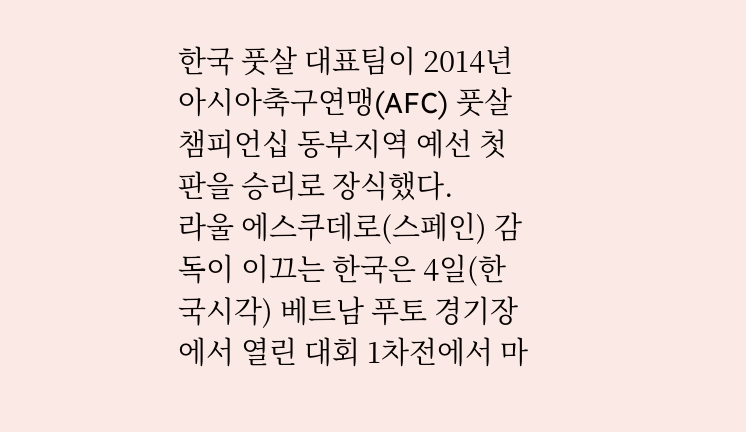한국 풋살 대표팀이 2014년 아시아축구연맹(AFC) 풋살 챔피언십 동부지역 예선 첫 판을 승리로 장식했다.
라울 에스쿠데로(스페인) 감독이 이끄는 한국은 4일(한국시각) 베트남 푸토 경기장에서 열린 대회 1차전에서 마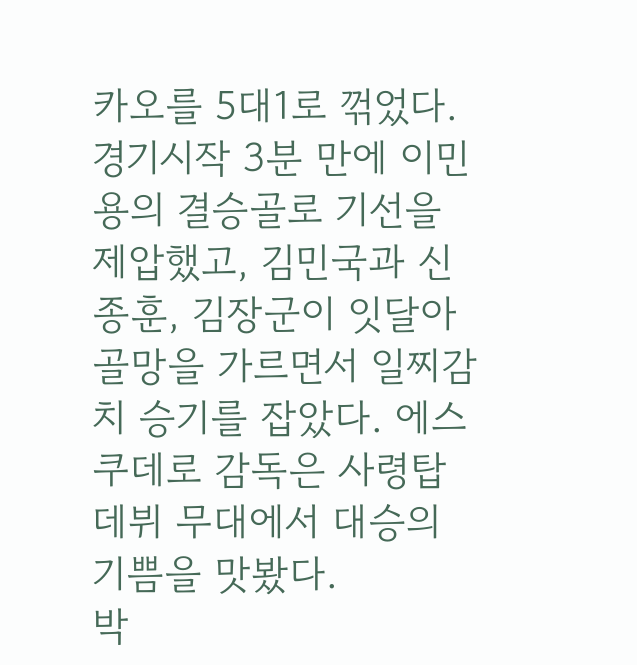카오를 5대1로 꺾었다. 경기시작 3분 만에 이민용의 결승골로 기선을 제압했고, 김민국과 신종훈, 김장군이 잇달아 골망을 가르면서 일찌감치 승기를 잡았다. 에스쿠데로 감독은 사령탑 데뷔 무대에서 대승의 기쁨을 맛봤다.
박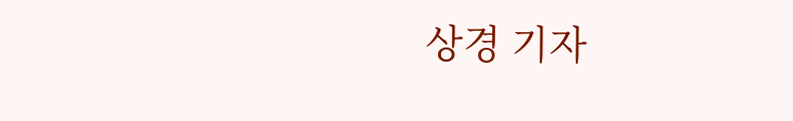상경 기자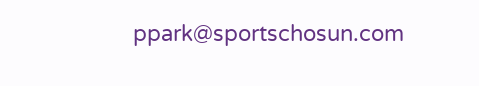ppark@sportschosun.com